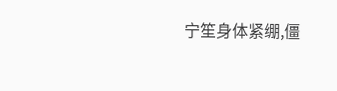宁笙身体紧绷,僵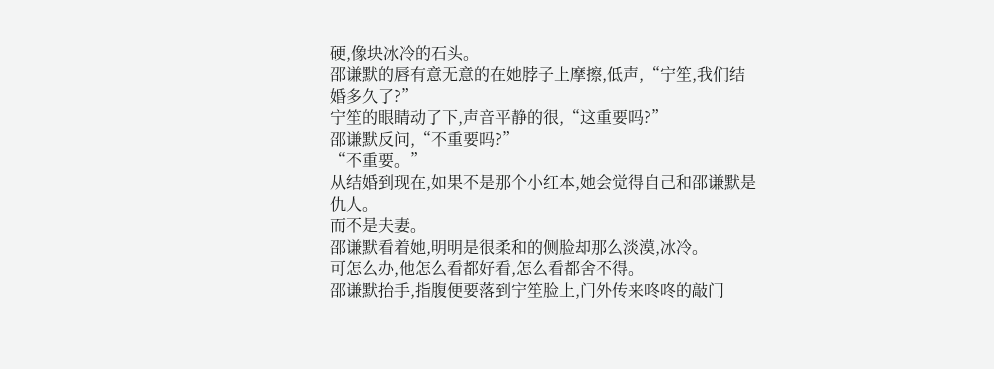硬,像块冰冷的石头。
邵谦默的唇有意无意的在她脖子上摩擦,低声,“宁笙,我们结婚多久了?”
宁笙的眼睛动了下,声音平静的很,“这重要吗?”
邵谦默反问,“不重要吗?”
“不重要。”
从结婚到现在,如果不是那个小红本,她会觉得自己和邵谦默是仇人。
而不是夫妻。
邵谦默看着她,明明是很柔和的侧脸却那么淡漠,冰冷。
可怎么办,他怎么看都好看,怎么看都舍不得。
邵谦默抬手,指腹便要落到宁笙脸上,门外传来咚咚的敲门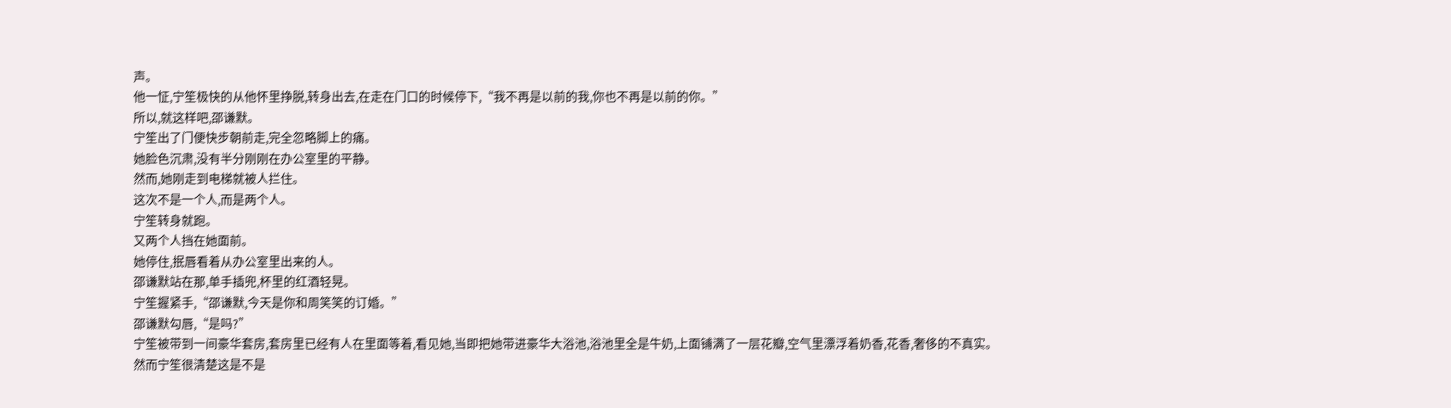声。
他一怔,宁笙极快的从他怀里挣脱,转身出去,在走在门口的时候停下,“我不再是以前的我,你也不再是以前的你。”
所以,就这样吧,邵谦默。
宁笙出了门便快步朝前走,完全忽略脚上的痛。
她脸色沉肃,没有半分刚刚在办公室里的平静。
然而,她刚走到电梯就被人拦住。
这次不是一个人,而是两个人。
宁笙转身就跑。
又两个人挡在她面前。
她停住,抿唇看着从办公室里出来的人。
邵谦默站在那,单手插兜,杯里的红酒轻晃。
宁笙握紧手,“邵谦默,今天是你和周笑笑的订婚。”
邵谦默勾唇,“是吗?”
宁笙被带到一间豪华套房,套房里已经有人在里面等着,看见她,当即把她带进豪华大浴池,浴池里全是牛奶,上面铺满了一层花瓣,空气里漂浮着奶香,花香,奢侈的不真实。
然而宁笙很清楚这是不是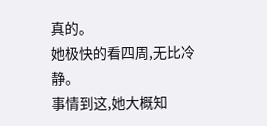真的。
她极快的看四周,无比冷静。
事情到这,她大概知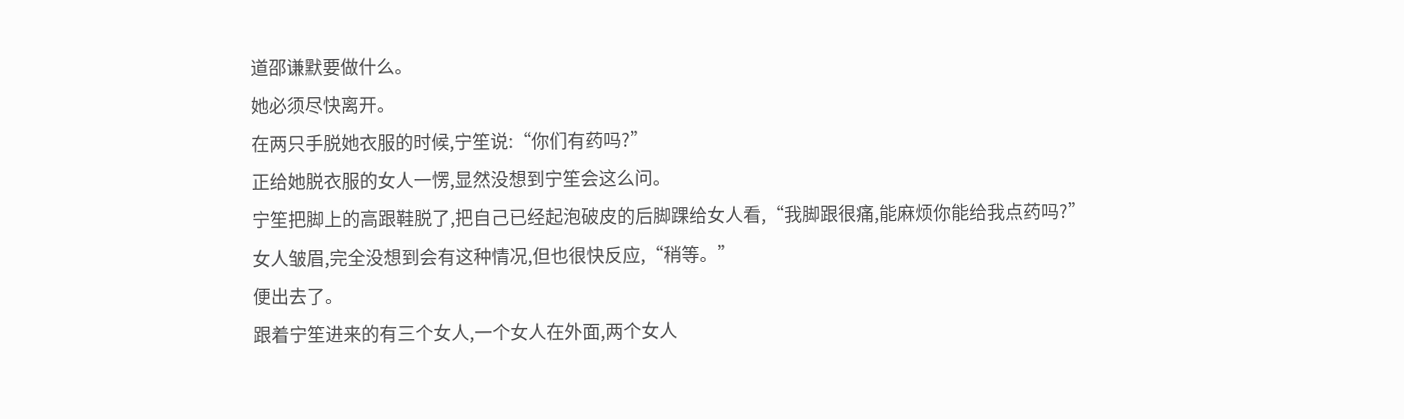道邵谦默要做什么。
她必须尽快离开。
在两只手脱她衣服的时候,宁笙说:“你们有药吗?”
正给她脱衣服的女人一愣,显然没想到宁笙会这么问。
宁笙把脚上的高跟鞋脱了,把自己已经起泡破皮的后脚踝给女人看,“我脚跟很痛,能麻烦你能给我点药吗?”
女人皱眉,完全没想到会有这种情况,但也很快反应,“稍等。”
便出去了。
跟着宁笙进来的有三个女人,一个女人在外面,两个女人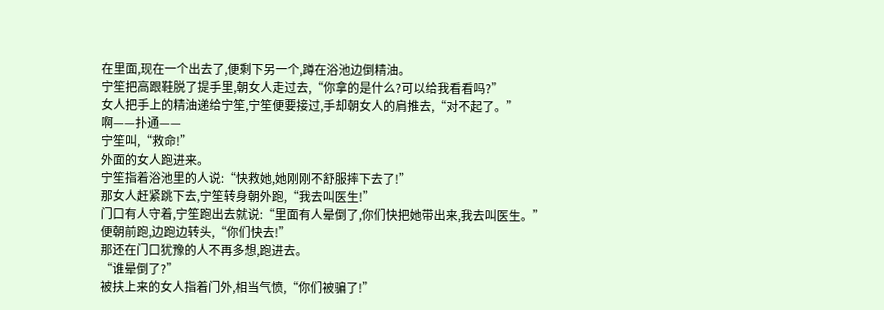在里面,现在一个出去了,便剩下另一个,蹲在浴池边倒精油。
宁笙把高跟鞋脱了提手里,朝女人走过去,“你拿的是什么?可以给我看看吗?”
女人把手上的精油递给宁笙,宁笙便要接过,手却朝女人的肩推去,“对不起了。”
啊——扑通——
宁笙叫,“救命!”
外面的女人跑进来。
宁笙指着浴池里的人说:“快救她,她刚刚不舒服摔下去了!”
那女人赶紧跳下去,宁笙转身朝外跑,“我去叫医生!”
门口有人守着,宁笙跑出去就说:“里面有人晕倒了,你们快把她带出来,我去叫医生。”
便朝前跑,边跑边转头,“你们快去!”
那还在门口犹豫的人不再多想,跑进去。
“谁晕倒了?”
被扶上来的女人指着门外,相当气愤,“你们被骗了!”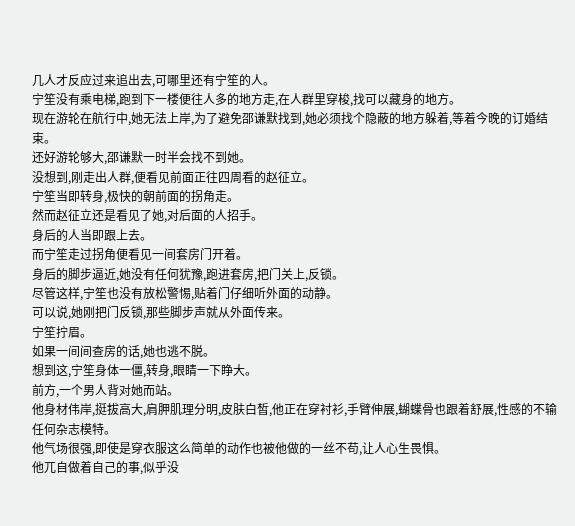几人才反应过来追出去,可哪里还有宁笙的人。
宁笙没有乘电梯,跑到下一楼便往人多的地方走,在人群里穿梭,找可以藏身的地方。
现在游轮在航行中,她无法上岸,为了避免邵谦默找到,她必须找个隐蔽的地方躲着,等着今晚的订婚结束。
还好游轮够大,邵谦默一时半会找不到她。
没想到,刚走出人群,便看见前面正往四周看的赵征立。
宁笙当即转身,极快的朝前面的拐角走。
然而赵征立还是看见了她,对后面的人招手。
身后的人当即跟上去。
而宁笙走过拐角便看见一间套房门开着。
身后的脚步逼近,她没有任何犹豫,跑进套房,把门关上,反锁。
尽管这样,宁笙也没有放松警惕,贴着门仔细听外面的动静。
可以说,她刚把门反锁,那些脚步声就从外面传来。
宁笙拧眉。
如果一间间查房的话,她也逃不脱。
想到这,宁笙身体一僵,转身,眼睛一下睁大。
前方,一个男人背对她而站。
他身材伟岸,挺拔高大,肩胛肌理分明,皮肤白皙,他正在穿衬衫,手臂伸展,蝴蝶骨也跟着舒展,性感的不输任何杂志模特。
他气场很强,即使是穿衣服这么简单的动作也被他做的一丝不苟,让人心生畏惧。
他兀自做着自己的事,似乎没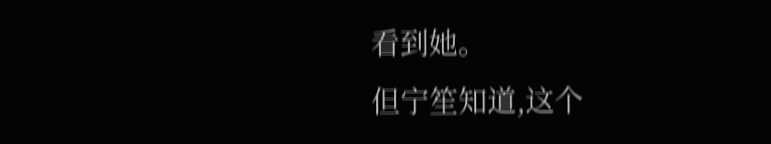看到她。
但宁笙知道,这个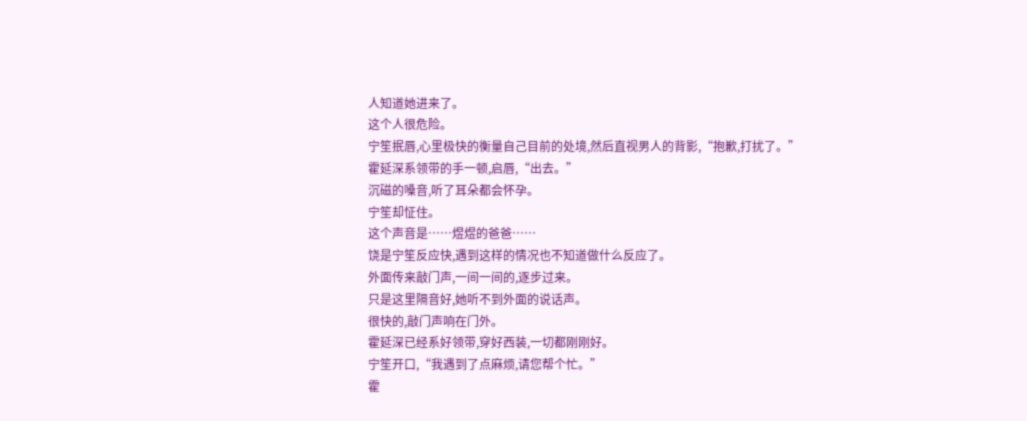人知道她进来了。
这个人很危险。
宁笙抿唇,心里极快的衡量自己目前的处境,然后直视男人的背影,“抱歉,打扰了。”
霍延深系领带的手一顿,启唇,“出去。”
沉磁的嗓音,听了耳朵都会怀孕。
宁笙却怔住。
这个声音是……煜煜的爸爸……
饶是宁笙反应快,遇到这样的情况也不知道做什么反应了。
外面传来敲门声,一间一间的,逐步过来。
只是这里隔音好,她听不到外面的说话声。
很快的,敲门声响在门外。
霍延深已经系好领带,穿好西装,一切都刚刚好。
宁笙开口,“我遇到了点麻烦,请您帮个忙。”
霍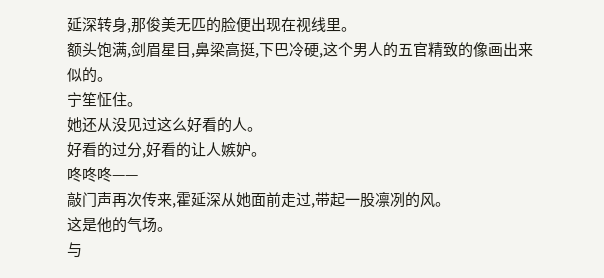延深转身,那俊美无匹的脸便出现在视线里。
额头饱满,剑眉星目,鼻梁高挺,下巴冷硬,这个男人的五官精致的像画出来似的。
宁笙怔住。
她还从没见过这么好看的人。
好看的过分,好看的让人嫉妒。
咚咚咚——
敲门声再次传来,霍延深从她面前走过,带起一股凛冽的风。
这是他的气场。
与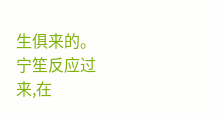生俱来的。
宁笙反应过来,在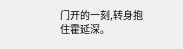门开的一刻,转身抱住霍延深。